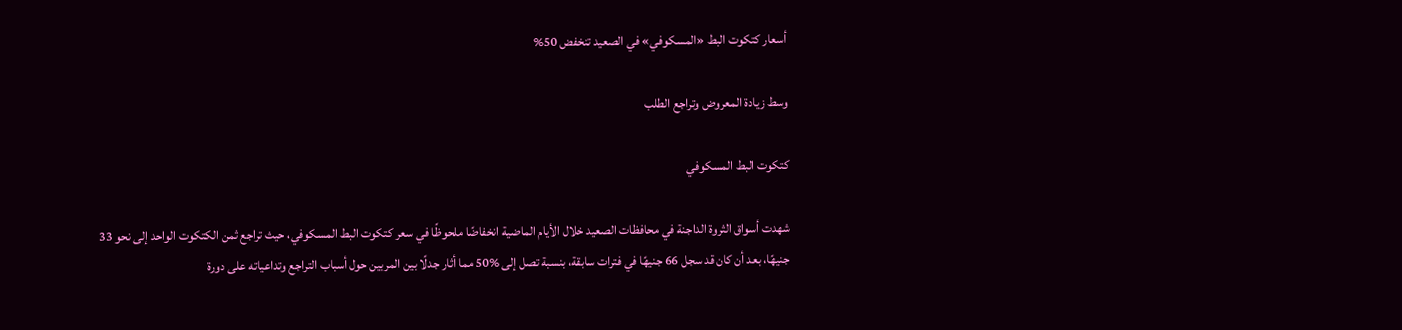أسعار كتكوت البط «المسكوفي» في الصعيد تنخفض 50%

وسط زيادة المعروض وتراجع الطلب

كتكوت البط المسكوفي

شهدت أسواق الثروة الداجنة في محافظات الصعيد خلال الأيام الماضية انخفاضًا ملحوظًا في سعر كتكوت البط المسكوفي، حيث تراجع ثمن الكتكوت الواحد إلى نحو 33 جنيهًا، بعد أن كان قد سجل 66 جنيهًا في فترات سابقة، بنسبة تصل إلى %50 مما أثار جدلًا بين المربين حول أسباب التراجع وتداعياته على دورة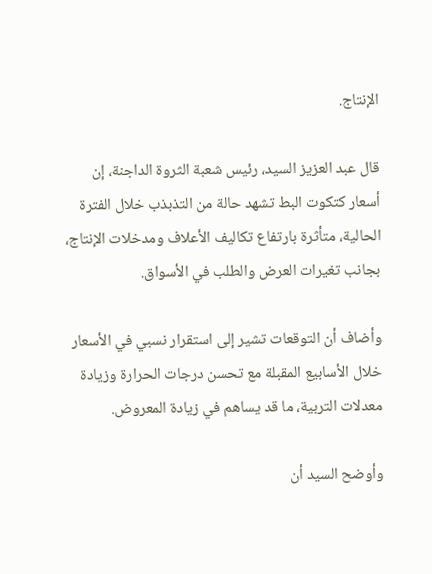الإنتاج.

قال عبد العزيز السيد، رئيس شعبة الثروة الداجنة، إن أسعار كتكوت البط تشهد حالة من التذبذب خلال الفترة الحالية، متأثرة بارتفاع تكاليف الأعلاف ومدخلات الإنتاج، بجانب تغيرات العرض والطلب في الأسواق.

وأضاف أن التوقعات تشير إلى استقرار نسبي في الأسعار خلال الأسابيع المقبلة مع تحسن درجات الحرارة وزيادة معدلات التربية، ما قد يساهم في زيادة المعروض.

وأوضح السيد أن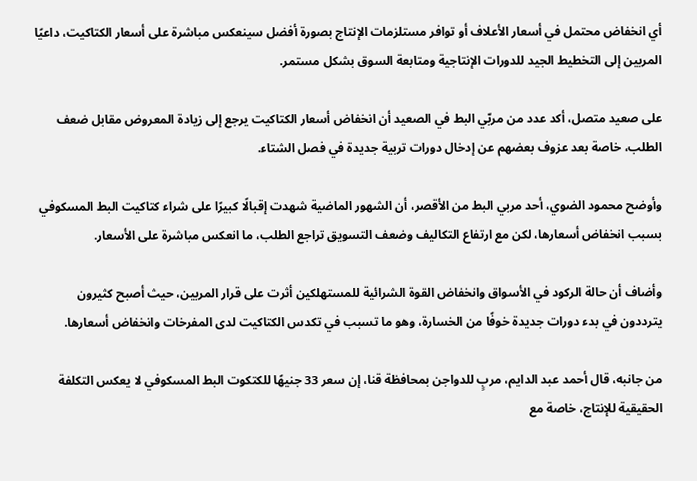أي انخفاض محتمل في أسعار الأعلاف أو توافر مستلزمات الإنتاج بصورة أفضل سينعكس مباشرة على أسعار الكتاكيت، داعيًا المربين إلى التخطيط الجيد للدورات الإنتاجية ومتابعة السوق بشكل مستمر.

على صعيد متصل، أكد عدد من مربّي البط في الصعيد أن انخفاض أسعار الكتاكيت يرجع إلى زيادة المعروض مقابل ضعف الطلب، خاصة بعد عزوف بعضهم عن إدخال دورات تربية جديدة في فصل الشتاء.

وأوضح محمود الضوي، أحد مربي البط من الأقصر، أن الشهور الماضية شهدت إقبالًا كبيرًا على شراء كتاكيت البط المسكوفي بسبب انخفاض أسعارها، لكن مع ارتفاع التكاليف وضعف التسويق تراجع الطلب، ما انعكس مباشرة على الأسعار.

وأضاف أن حالة الركود في الأسواق وانخفاض القوة الشرائية للمستهلكين أثرت على قرار المربين، حيث أصبح كثيرون يترددون في بدء دورات جديدة خوفًا من الخسارة، وهو ما تسبب في تكدس الكتاكيت لدى المفرخات وانخفاض أسعارها.

من جانبه، قال أحمد عبد الدايم، مربٍ للدواجن بمحافظة قنا، إن سعر 33 جنيهًا للكتكوت البط المسكوفي لا يعكس التكلفة الحقيقية للإنتاج، خاصة مع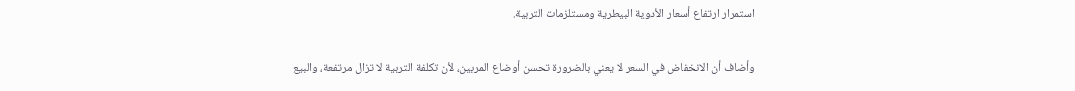استمرار ارتفاع أسعار الأدوية البيطرية ومستلزمات التربية.

وأضاف أن الانخفاض في السعر لا يعني بالضرورة تحسن أوضاع المربين، لأن تكلفة التربية لا تزال مرتفعة، والبيع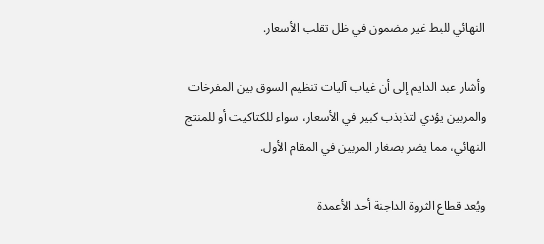النهائي للبط غير مضمون في ظل تقلب الأسعار.

وأشار عبد الدايم إلى أن غياب آليات تنظيم السوق بين المفرخات والمربين يؤدي لتذبذب كبير في الأسعار، سواء للكتاكيت أو للمنتج النهائي، مما يضر بصغار المربين في المقام الأول.

ويُعد قطاع الثروة الداجنة أحد الأعمدة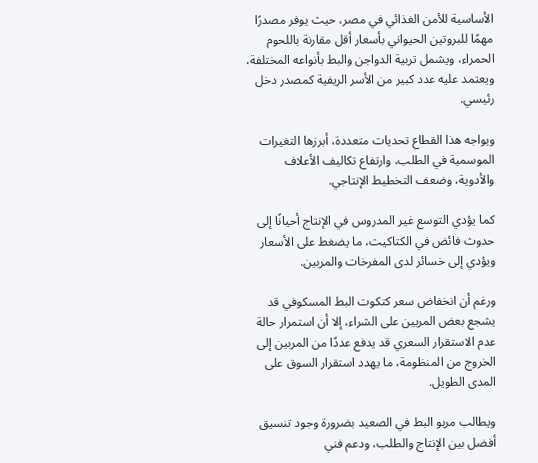الأساسية للأمن الغذائي في مصر، حيث يوفر مصدرًا مهمًا للبروتين الحيواني بأسعار أقل مقارنة باللحوم الحمراء، ويشمل تربية الدواجن والبط بأنواعه المختلفة، ويعتمد عليه عدد كبير من الأسر الريفية كمصدر دخل رئيسي.

ويواجه هذا القطاع تحديات متعددة، أبرزها التغيرات الموسمية في الطلب، وارتفاع تكاليف الأعلاف والأدوية، وضعف التخطيط الإنتاجي.

كما يؤدي التوسع غير المدروس في الإنتاج أحيانًا إلى حدوث فائض في الكتاكيت، ما يضغط على الأسعار ويؤدي إلى خسائر لدى المفرخات والمربين.

ورغم أن انخفاض سعر كتكوت البط المسكوفي قد يشجع بعض المربين على الشراء، إلا أن استمرار حالة عدم الاستقرار السعري قد يدفع عددًا من المربين إلى الخروج من المنظومة، ما يهدد استقرار السوق على المدى الطويل.

ويطالب مربو البط في الصعيد بضرورة وجود تنسيق أفضل بين الإنتاج والطلب، ودعم فني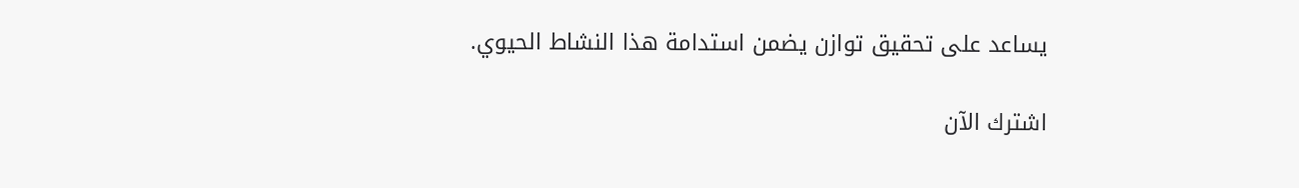يساعد على تحقيق توازن يضمن استدامة هذا النشاط الحيوي.

اشترك الآن